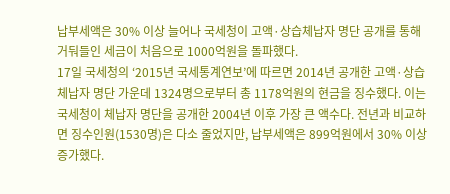납부세액은 30% 이상 늘어나 국세청이 고액·상습체납자 명단 공개를 통해 거둬들인 세금이 처음으로 1000억원을 돌파했다.
17일 국세청의 ‘2015년 국세통계연보’에 따르면 2014년 공개한 고액·상습체납자 명단 가운데 1324명으로부터 총 1178억원의 현금을 징수했다. 이는 국세청이 체납자 명단을 공개한 2004년 이후 가장 큰 액수다. 전년과 비교하면 징수인원(1530명)은 다소 줄었지만, 납부세액은 899억원에서 30% 이상 증가했다.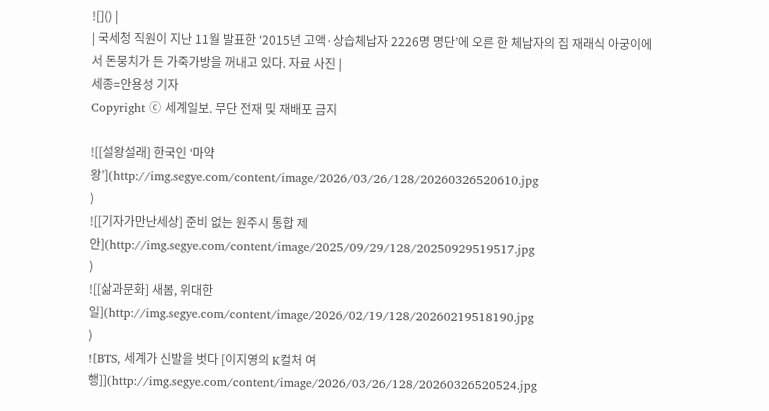![]() |
| 국세청 직원이 지난 11월 발표한 ‘2015년 고액·상습체납자 2226명 명단’에 오른 한 체납자의 집 재래식 아궁이에서 돈뭉치가 든 가죽가방을 꺼내고 있다. 자료 사진 |
세종=안용성 기자
Copyright ⓒ 세계일보. 무단 전재 및 재배포 금지

![[설왕설래] 한국인 ‘마약왕’](http://img.segye.com/content/image/2026/03/26/128/20260326520610.jpg
)
![[기자가만난세상] 준비 없는 원주시 통합 제안](http://img.segye.com/content/image/2025/09/29/128/20250929519517.jpg
)
![[삶과문화] 새봄, 위대한 일](http://img.segye.com/content/image/2026/02/19/128/20260219518190.jpg
)
![BTS, 세계가 신발을 벗다 [이지영의 K컬처 여행]](http://img.segye.com/content/image/2026/03/26/128/20260326520524.jpg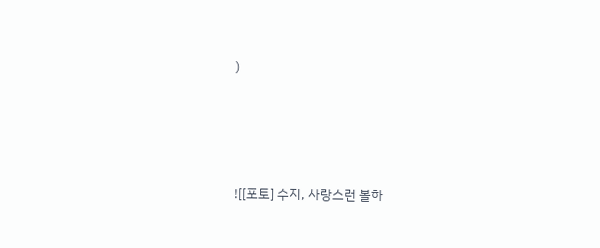)






![[포토] 수지, 사랑스런 볼하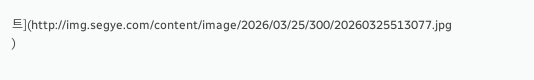트](http://img.segye.com/content/image/2026/03/25/300/20260325513077.jpg
)